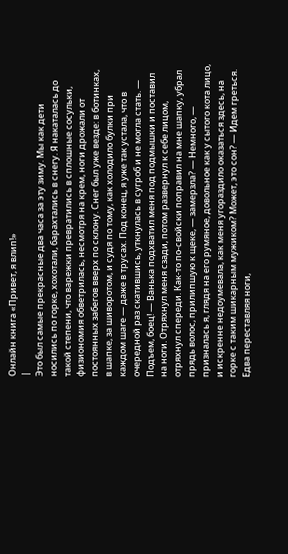Онлайн книга «Привет, я влип!»
|
Это был самые прекрасные два часа за эту зиму. Мы как дети носились по горке, хохотали, барахтались в снегу. Я накаталась до такой степени, что варежки превратились в сплошные сосульки, физиономия обветрилась, несмотря на крем, ноги дрожали от постоянных забегов вверх по склону. Снег был уже везде: в ботинках, в шапке, за шиворотом, и судя по тому, как холодило булки при каждом шаге — даже в трусах. Под конец, я уже так устала, что в очередной раз скатившись, уткнулась в сугроб и не могла стать. — Подъем, боец! — Ванька подхватил меня под подмышки и поставил на ноги. Отряхнул меня сзади, потом развернул к себе лицом, отряхнул спереди. Как-то по-свойски поправил на мне шапку, убрал прядь волос, прилипшую к щеке, — замерзла? — Немного, — призналась я, глядя на его румяное, довольное как у сытого кота лицо, и искренне недоумевала, как меня угораздило оказаться здесь, на горке с таким шикарным мужиком? Может, это сон? — Идем греться. Едва переставляя ноги,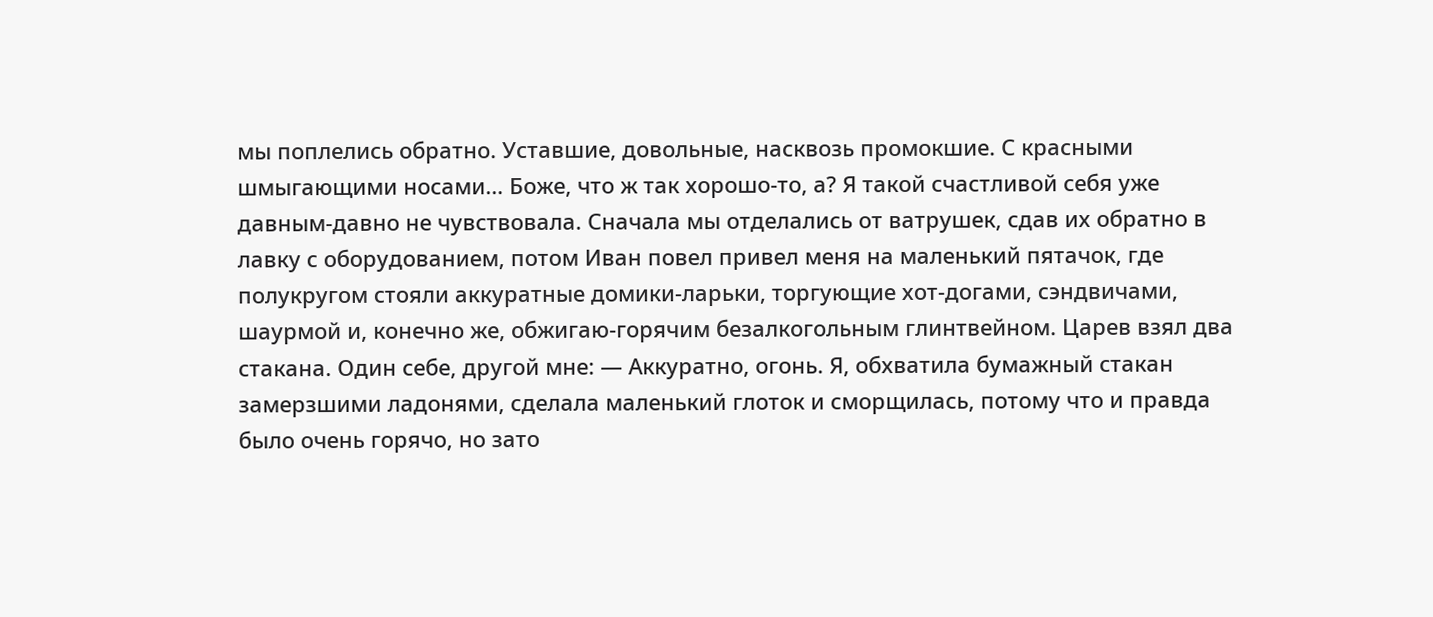мы поплелись обратно. Уставшие, довольные, насквозь промокшие. С красными шмыгающими носами… Боже, что ж так хорошо-то, а? Я такой счастливой себя уже давным-давно не чувствовала. Сначала мы отделались от ватрушек, сдав их обратно в лавку с оборудованием, потом Иван повел привел меня на маленький пятачок, где полукругом стояли аккуратные домики-ларьки, торгующие хот-догами, сэндвичами, шаурмой и, конечно же, обжигаю-горячим безалкогольным глинтвейном. Царев взял два стакана. Один себе, другой мне: — Аккуратно, огонь. Я, обхватила бумажный стакан замерзшими ладонями, сделала маленький глоток и сморщилась, потому что и правда было очень горячо, но зато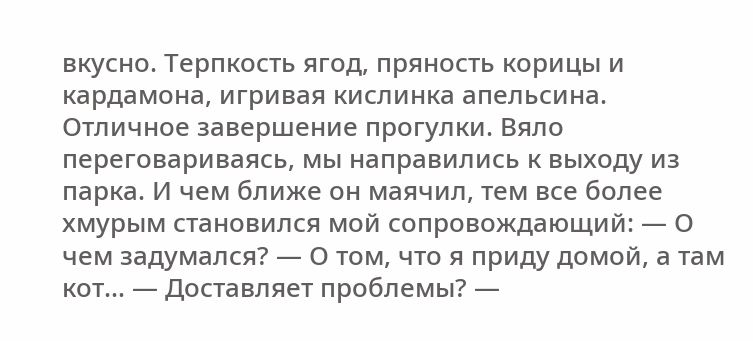вкусно. Терпкость ягод, пряность корицы и кардамона, игривая кислинка апельсина. Отличное завершение прогулки. Вяло переговариваясь, мы направились к выходу из парка. И чем ближе он маячил, тем все более хмурым становился мой сопровождающий: — О чем задумался? — О том, что я приду домой, а там кот… — Доставляет проблемы? —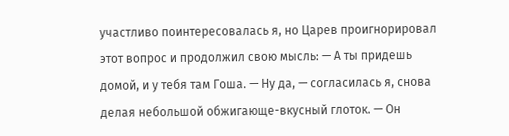участливо поинтересовалась я, но Царев проигнорировал этот вопрос и продолжил свою мысль: — А ты придешь домой, и у тебя там Гоша. — Ну да, — согласилась я, снова делая небольшой обжигающе-вкусный глоток. — Он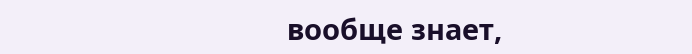вообще знает,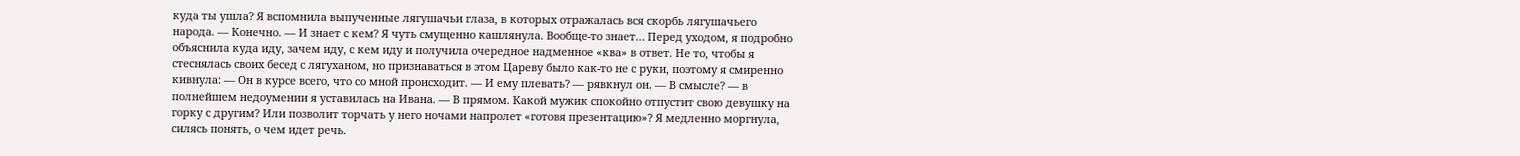куда ты ушла? Я вспомнила выпученные лягушачьи глаза, в которых отражалась вся скорбь лягушачьего народа. — Конечно. — И знает с кем? Я чуть смущенно кашлянула. Вообще-то знает… Перед уходом, я подробно объяснила куда иду, зачем иду, с кем иду и получила очередное надменное «ква» в ответ. Не то, чтобы я стеснялась своих бесед с лягуханом, но признаваться в этом Цареву было как-то не с руки, поэтому я смиренно кивнула: — Он в курсе всего, что со мной происходит. — И ему плевать? — рявкнул он. — В смысле? — в полнейшем недоумении я уставилась на Ивана. — В прямом. Какой мужик спокойно отпустит свою девушку на горку с другим? Или позволит торчать у него ночами напролет «готовя презентацию»? Я медленно моргнула, силясь понять, о чем идет речь.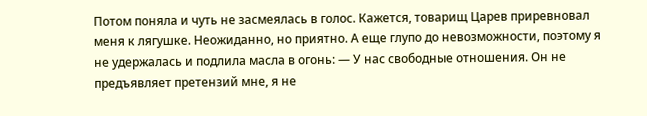Потом поняла и чуть не засмеялась в голос. Кажется, товарищ Царев приревновал меня к лягушке. Неожиданно, но приятно. А еще глупо до невозможности, поэтому я не удержалась и подлила масла в огонь: — У нас свободные отношения. Он не предъявляет претензий мне, я не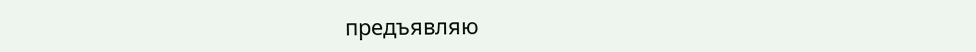предъявляю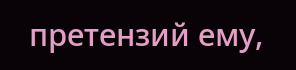претензий ему,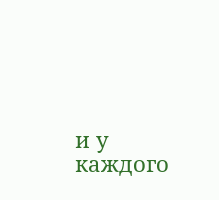и у каждого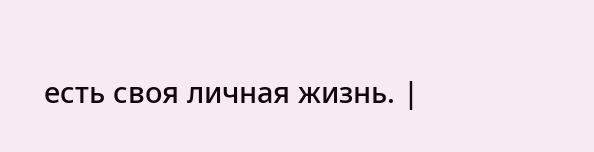есть своя личная жизнь. |